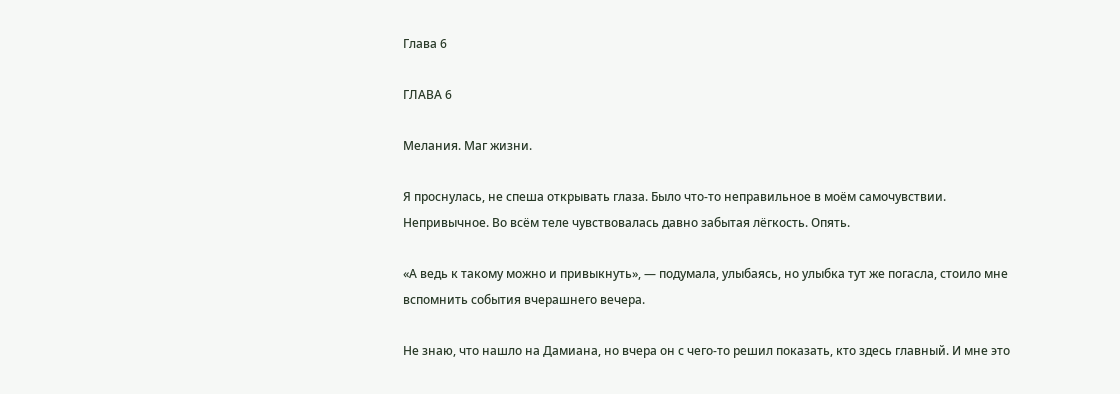Глава 6

ГЛАВА 6

Мелания. Маг жизни.

Я проснулась, не спеша открывать глаза. Было что-то неправильное в моём самочувствии. Непривычное. Во всём теле чувствовалась давно забытая лёгкость. Опять.

«А ведь к такому можно и привыкнуть», — подумала, улыбаясь, но улыбка тут же погасла, стоило мне вспомнить события вчерашнего вечера.

Не знаю, что нашло на Дамиана, но вчера он с чего-то решил показать, кто здесь главный. И мне это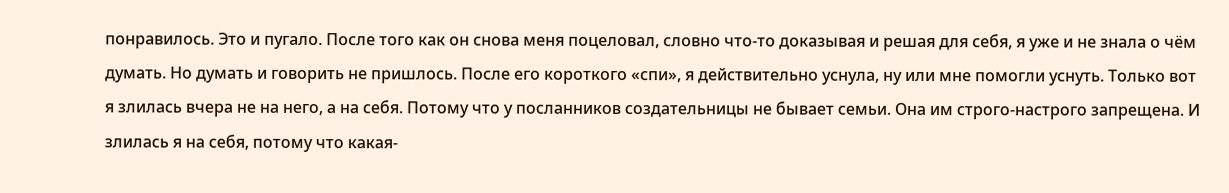понравилось. Это и пугало. После того как он снова меня поцеловал, словно что-то доказывая и решая для себя, я уже и не знала о чём думать. Но думать и говорить не пришлось. После его короткого «спи», я действительно уснула, ну или мне помогли уснуть. Только вот я злилась вчера не на него, а на себя. Потому что у посланников создательницы не бывает семьи. Она им строго-настрого запрещена. И злилась я на себя, потому что какая-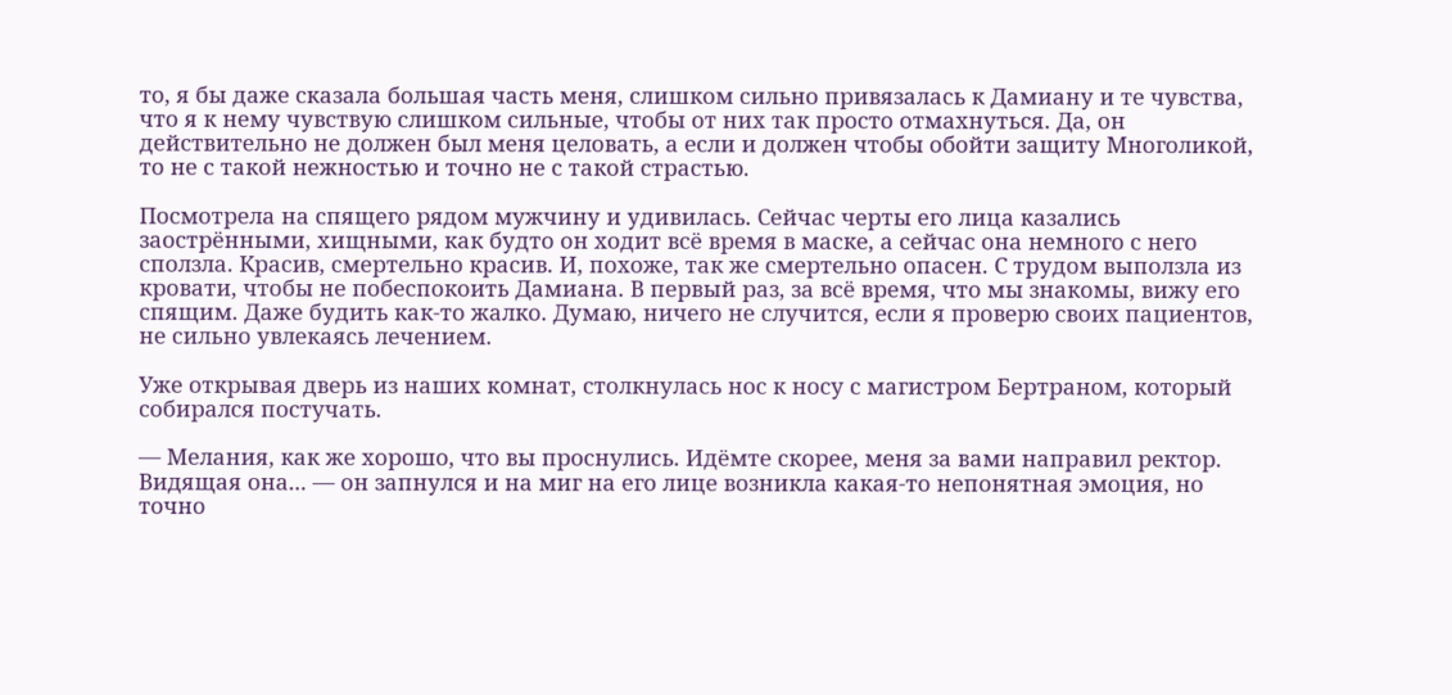то, я бы даже сказала большая часть меня, слишком сильно привязалась к Дамиану и те чувства, что я к нему чувствую слишком сильные, чтобы от них так просто отмахнуться. Да, он действительно не должен был меня целовать, а если и должен чтобы обойти защиту Многоликой, то не с такой нежностью и точно не с такой страстью.

Посмотрела на спящего рядом мужчину и удивилась. Сейчас черты его лица казались заострёнными, хищными, как будто он ходит всё время в маске, а сейчас она немного с него сползла. Красив, смертельно красив. И, похоже, так же смертельно опасен. С трудом выползла из кровати, чтобы не побеспокоить Дамиана. В первый раз, за всё время, что мы знакомы, вижу его спящим. Даже будить как-то жалко. Думаю, ничего не случится, если я проверю своих пациентов, не сильно увлекаясь лечением.

Уже открывая дверь из наших комнат, столкнулась нос к носу с магистром Бертраном, который собирался постучать.

— Мелания, как же хорошо, что вы проснулись. Идёмте скорее, меня за вами направил ректор. Видящая она... — он запнулся и на миг на его лице возникла какая-то непонятная эмоция, но точно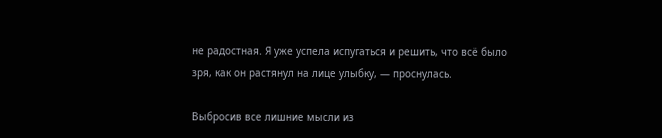не радостная. Я уже успела испугаться и решить, что всё было зря, как он растянул на лице улыбку, — проснулась.

Выбросив все лишние мысли из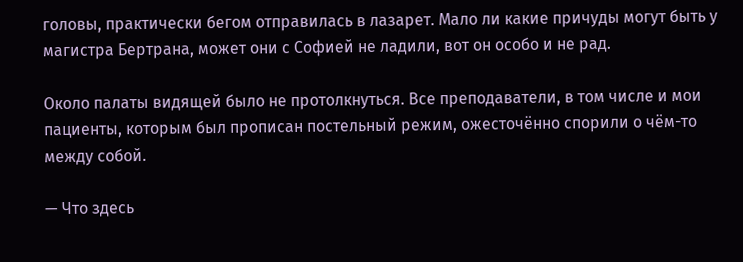головы, практически бегом отправилась в лазарет. Мало ли какие причуды могут быть у магистра Бертрана, может они с Софией не ладили, вот он особо и не рад.

Около палаты видящей было не протолкнуться. Все преподаватели, в том числе и мои пациенты, которым был прописан постельный режим, ожесточённо спорили о чём-то между собой.

— Что здесь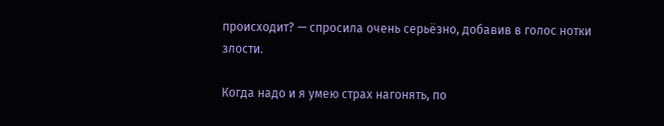происходит? — спросила очень серьёзно, добавив в голос нотки злости.

Когда надо и я умею страх нагонять, по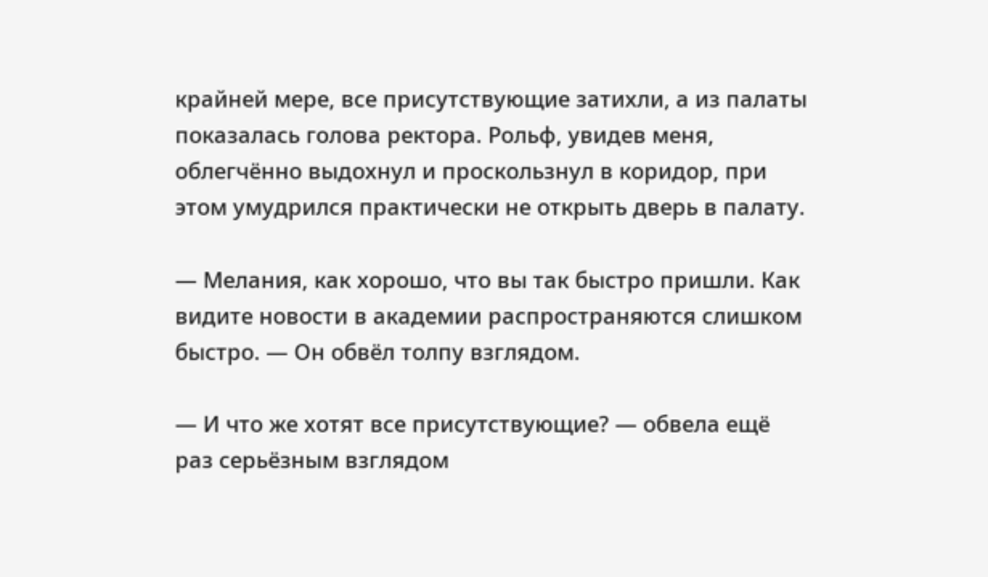крайней мере, все присутствующие затихли, а из палаты показалась голова ректора. Рольф, увидев меня, облегчённо выдохнул и проскользнул в коридор, при этом умудрился практически не открыть дверь в палату.

— Мелания, как хорошо, что вы так быстро пришли. Как видите новости в академии распространяются слишком быстро. — Он обвёл толпу взглядом.

— И что же хотят все присутствующие? — обвела ещё раз серьёзным взглядом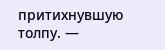притихнувшую толпу. —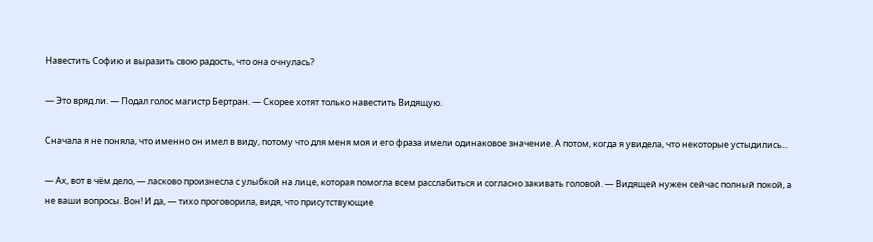Навестить Софию и выразить свою радость, что она очнулась?

— Это вряд ли. — Подал голос магистр Бертран. — Скорее хотят только навестить Видящую.

Сначала я не поняла, что именно он имел в виду, потому что для меня моя и его фраза имели одинаковое значение. А потом, когда я увидела, что некоторые устыдились...

— Ах, вот в чём дело, — ласково произнесла с улыбкой на лице, которая помогла всем расслабиться и согласно закивать головой. — Видящей нужен сейчас полный покой, а не ваши вопросы. Вон! И да, — тихо проговорила, видя, что присутствующие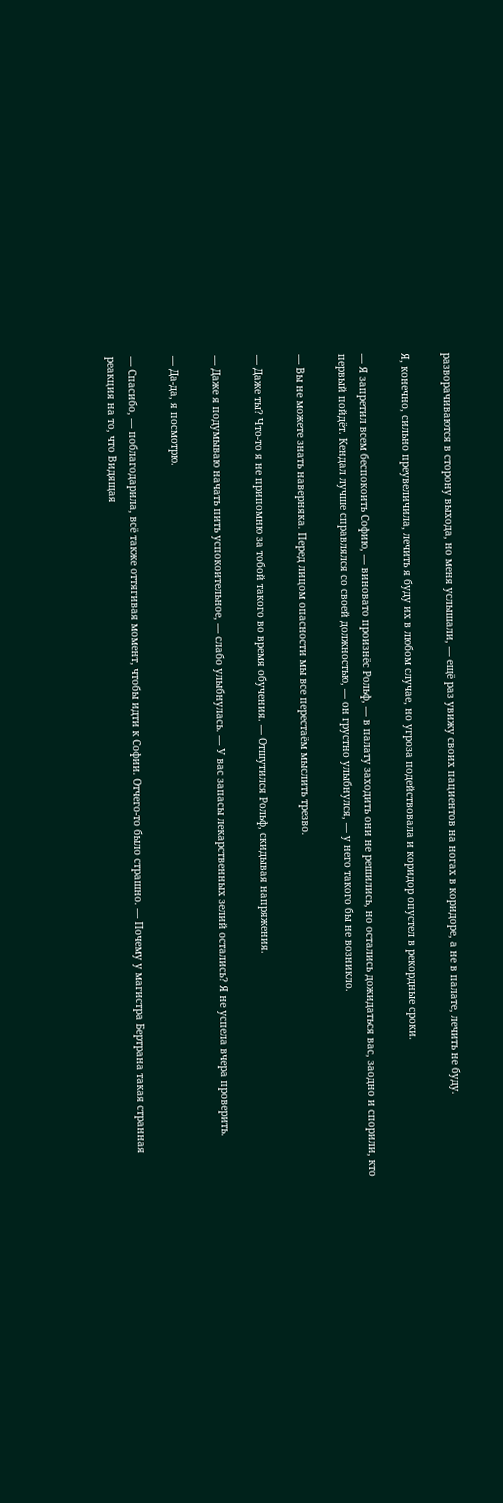разворачиваются в сторону выхода, но меня услышали, — ещё раз увижу своих пациентов на ногах в коридоре, а не в палате, лечить не буду.

Я, конечно, сильно преувеличила, лечить я буду их в любом случае, но угроза подействовала и коридор опустел в рекордные сроки.

— Я запретил всем беспокоить Софию, — виновато произнёс Рольф, — в палату заходить они не решились, но остались дожидаться вас, заодно и спорили, кто первый пойдёт. Кендал лучше справлялся со своей должностью, — он грустно улыбнулся, — у него такого бы не возникло.

— Вы не можете знать наверняка. Перед лицом опасности мы все перестаём мыслить трезво.

— Даже ты? Что-то я не припомню за тобой такого во время обучения. — Отшутился Рольф, скидывая напряжения.

— Даже я подумываю начать пить успокоительное, — слабо улыбнулась. — У вас запасы лекарственных зелий остались? Я не успела вчера проверить.

— Да-да, я посмотрю.

— Спасибо, — поблагодарила, всё также оттягивая момент, чтобы идти к Софии. Отчего-то было страшно. — Почему у магистра Бертрана такая странная реакция на то, что Видящая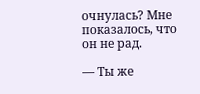очнулась? Мне показалось, что он не рад.

— Ты же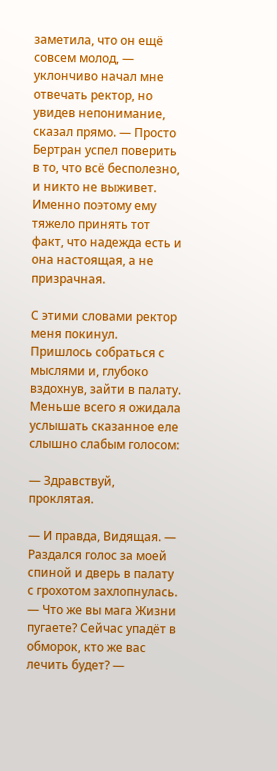заметила, что он ещё совсем молод, — уклончиво начал мне отвечать ректор, но увидев непонимание, сказал прямо. — Просто Бертран успел поверить в то, что всё бесполезно, и никто не выживет. Именно поэтому ему тяжело принять тот факт, что надежда есть и она настоящая, а не призрачная.

С этими словами ректор меня покинул. Пришлось собраться с мыслями и, глубоко вздохнув, зайти в палату. Меньше всего я ожидала услышать сказанное еле слышно слабым голосом:

— Здравствуй, проклятая.

— И правда, Видящая. — Раздался голос за моей спиной и дверь в палату с грохотом захлопнулась. — Что же вы мага Жизни пугаете? Сейчас упадёт в обморок, кто же вас лечить будет? —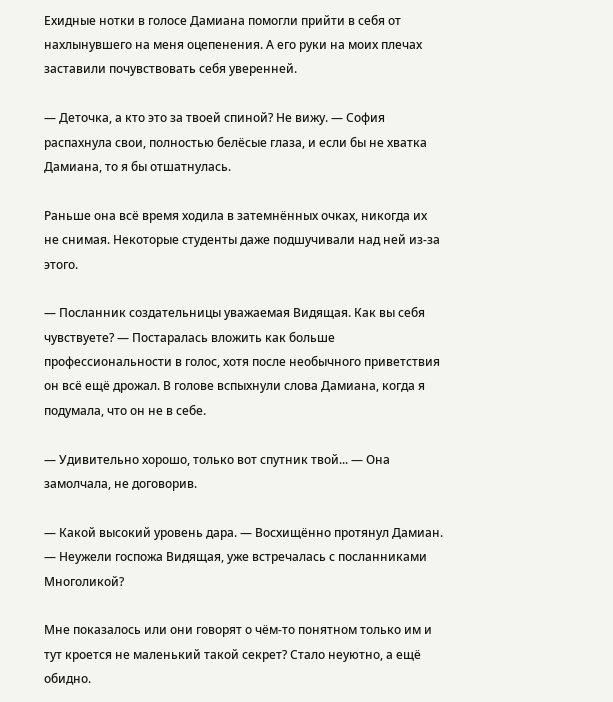Ехидные нотки в голосе Дамиана помогли прийти в себя от нахлынувшего на меня оцепенения. А его руки на моих плечах заставили почувствовать себя уверенней.

— Деточка, а кто это за твоей спиной? Не вижу. — София распахнула свои, полностью белёсые глаза, и если бы не хватка Дамиана, то я бы отшатнулась.

Раньше она всё время ходила в затемнённых очках, никогда их не снимая. Некоторые студенты даже подшучивали над ней из-за этого.

— Посланник создательницы уважаемая Видящая. Как вы себя чувствуете? — Постаралась вложить как больше профессиональности в голос, хотя после необычного приветствия он всё ещё дрожал. В голове вспыхнули слова Дамиана, когда я подумала, что он не в себе.

— Удивительно хорошо, только вот спутник твой... — Она замолчала, не договорив.

— Какой высокий уровень дара. — Восхищённо протянул Дамиан. — Неужели госпожа Видящая, уже встречалась с посланниками Многоликой?

Мне показалось или они говорят о чём-то понятном только им и тут кроется не маленький такой секрет? Стало неуютно, а ещё обидно.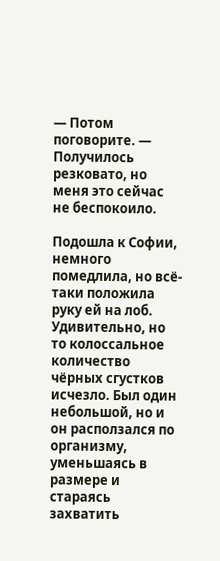— Потом поговорите. — Получилось резковато, но меня это сейчас не беспокоило.

Подошла к Софии, немного помедлила, но всё-таки положила руку ей на лоб. Удивительно, но то колоссальное количество чёрных сгустков исчезло. Был один небольшой, но и он расползался по организму, уменьшаясь в размере и стараясь захватить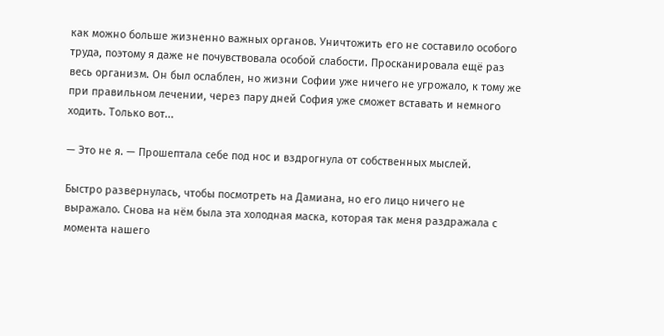как можно больше жизненно важных органов. Уничтожить его не составило особого труда, поэтому я даже не почувствовала особой слабости. Просканировала ещё раз весь организм. Он был ослаблен, но жизни Софии уже ничего не угрожало, к тому же при правильном лечении, через пару дней София уже сможет вставать и немного ходить. Только вот...

— Это не я. — Прошептала себе под нос и вздрогнула от собственных мыслей.

Быстро развернулась, чтобы посмотреть на Дамиана, но его лицо ничего не выражало. Снова на нём была эта холодная маска, которая так меня раздражала с момента нашего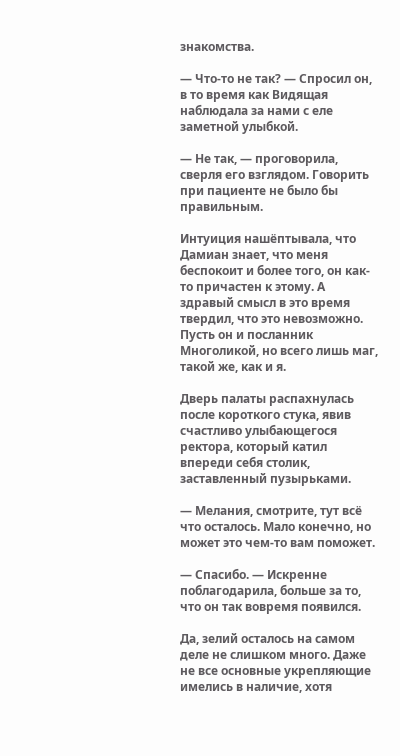знакомства.

— Что-то не так? — Спросил он, в то время как Видящая наблюдала за нами с еле заметной улыбкой.

— Не так, — проговорила, сверля его взглядом. Говорить при пациенте не было бы правильным.

Интуиция нашёптывала, что Дамиан знает, что меня беспокоит и более того, он как-то причастен к этому. А здравый смысл в это время твердил, что это невозможно. Пусть он и посланник Многоликой, но всего лишь маг, такой же, как и я.

Дверь палаты распахнулась после короткого стука, явив счастливо улыбающегося ректора, который катил впереди себя столик, заставленный пузырьками.

— Мелания, смотрите, тут всё что осталось. Мало конечно, но может это чем-то вам поможет.

— Спасибо. — Искренне поблагодарила, больше за то, что он так вовремя появился.

Да, зелий осталось на самом деле не слишком много. Даже не все основные укрепляющие имелись в наличие, хотя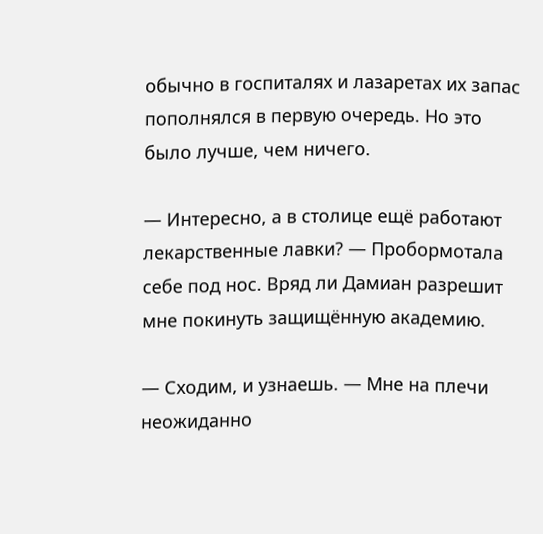обычно в госпиталях и лазаретах их запас пополнялся в первую очередь. Но это было лучше, чем ничего.

— Интересно, а в столице ещё работают лекарственные лавки? — Пробормотала себе под нос. Вряд ли Дамиан разрешит мне покинуть защищённую академию.

— Сходим, и узнаешь. — Мне на плечи неожиданно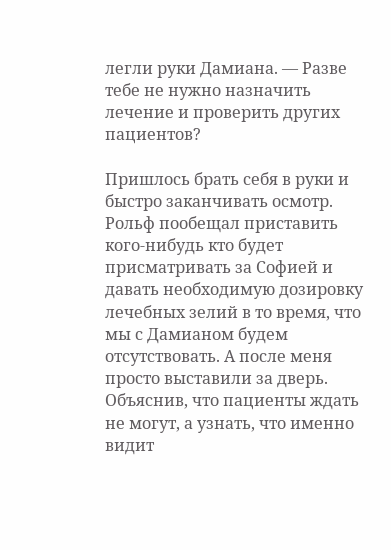легли руки Дамиана. — Разве тебе не нужно назначить лечение и проверить других пациентов?

Пришлось брать себя в руки и быстро заканчивать осмотр. Рольф пообещал приставить кого-нибудь кто будет присматривать за Софией и давать необходимую дозировку лечебных зелий в то время, что мы с Дамианом будем отсутствовать. А после меня просто выставили за дверь. Объяснив, что пациенты ждать не могут, а узнать, что именно видит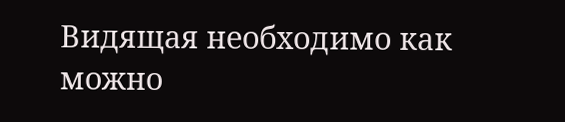Видящая необходимо как можно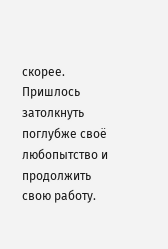скорее. Пришлось затолкнуть поглубже своё любопытство и продолжить свою работу.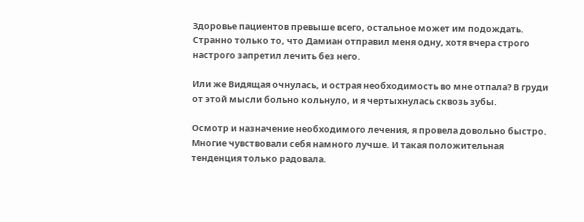Здоровье пациентов превыше всего, остальное может им подождать. Странно только то, что Дамиан отправил меня одну, хотя вчера строго настрого запретил лечить без него.

Или же Видящая очнулась, и острая необходимость во мне отпала? В груди от этой мысли больно кольнуло, и я чертыхнулась сквозь зубы.

Осмотр и назначение необходимого лечения, я провела довольно быстро. Многие чувствовали себя намного лучше. И такая положительная тенденция только радовала.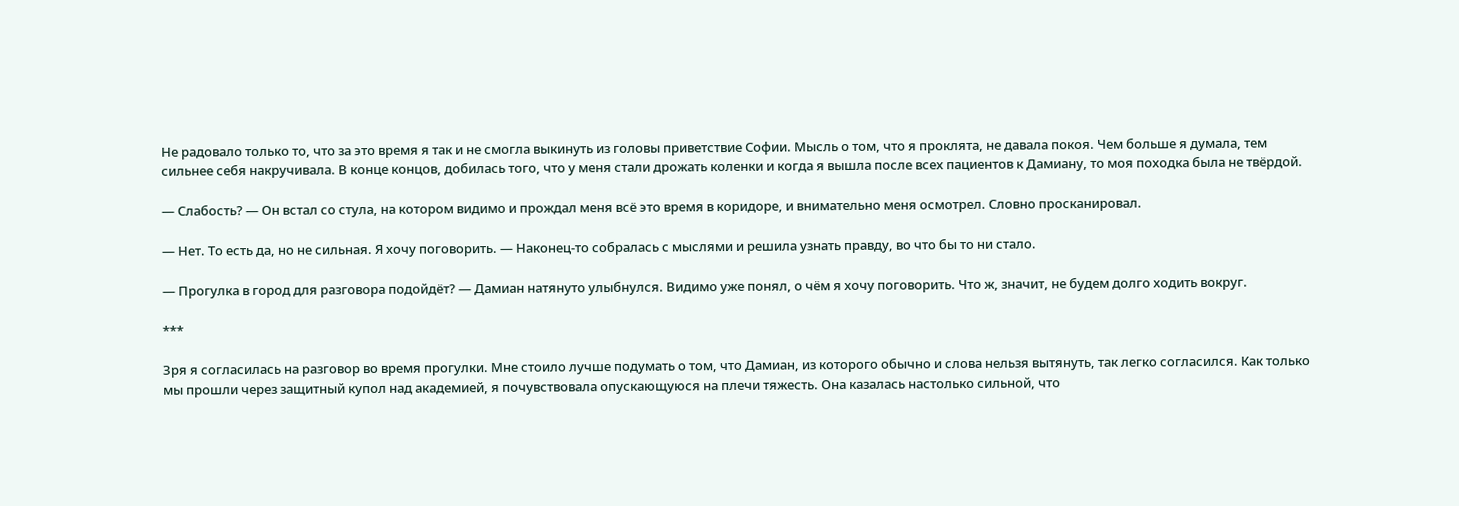Не радовало только то, что за это время я так и не смогла выкинуть из головы приветствие Софии. Мысль о том, что я проклята, не давала покоя. Чем больше я думала, тем сильнее себя накручивала. В конце концов, добилась того, что у меня стали дрожать коленки и когда я вышла после всех пациентов к Дамиану, то моя походка была не твёрдой.

— Слабость? — Он встал со стула, на котором видимо и прождал меня всё это время в коридоре, и внимательно меня осмотрел. Словно просканировал.

— Нет. То есть да, но не сильная. Я хочу поговорить. — Наконец-то собралась с мыслями и решила узнать правду, во что бы то ни стало.

— Прогулка в город для разговора подойдёт? — Дамиан натянуто улыбнулся. Видимо уже понял, о чём я хочу поговорить. Что ж, значит, не будем долго ходить вокруг.

***

Зря я согласилась на разговор во время прогулки. Мне стоило лучше подумать о том, что Дамиан, из которого обычно и слова нельзя вытянуть, так легко согласился. Как только мы прошли через защитный купол над академией, я почувствовала опускающуюся на плечи тяжесть. Она казалась настолько сильной, что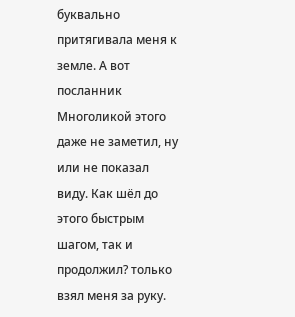буквально притягивала меня к земле. А вот посланник Многоликой этого даже не заметил, ну или не показал виду. Как шёл до этого быстрым шагом, так и продолжил? только взял меня за руку.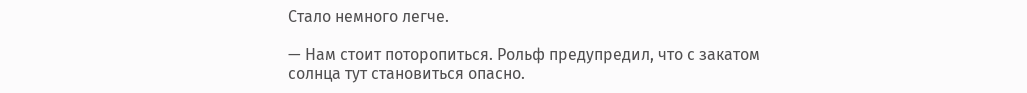Стало немного легче.

— Нам стоит поторопиться. Рольф предупредил, что с закатом солнца тут становиться опасно.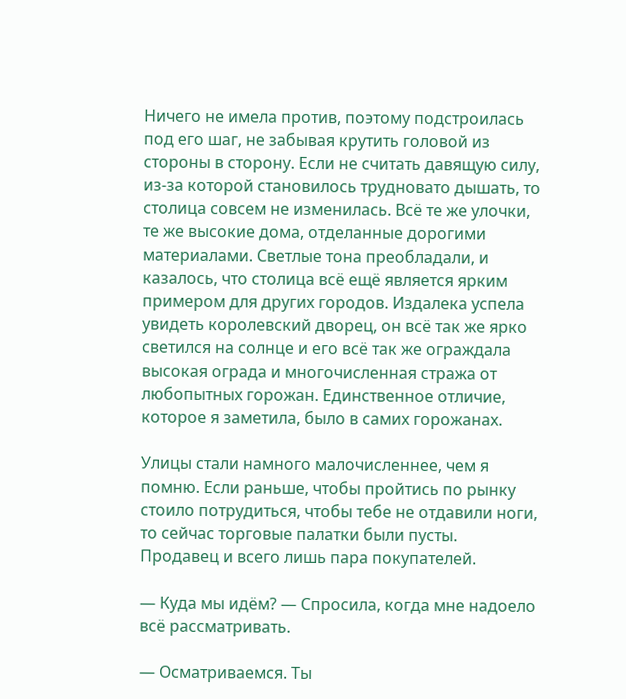Ничего не имела против, поэтому подстроилась под его шаг, не забывая крутить головой из стороны в сторону. Если не считать давящую силу, из-за которой становилось трудновато дышать, то столица совсем не изменилась. Всё те же улочки, те же высокие дома, отделанные дорогими материалами. Светлые тона преобладали, и казалось, что столица всё ещё является ярким примером для других городов. Издалека успела увидеть королевский дворец, он всё так же ярко светился на солнце и его всё так же ограждала высокая ограда и многочисленная стража от любопытных горожан. Единственное отличие, которое я заметила, было в самих горожанах.

Улицы стали намного малочисленнее, чем я помню. Если раньше, чтобы пройтись по рынку стоило потрудиться, чтобы тебе не отдавили ноги, то сейчас торговые палатки были пусты. Продавец и всего лишь пара покупателей.

— Куда мы идём? — Спросила, когда мне надоело всё рассматривать.

— Осматриваемся. Ты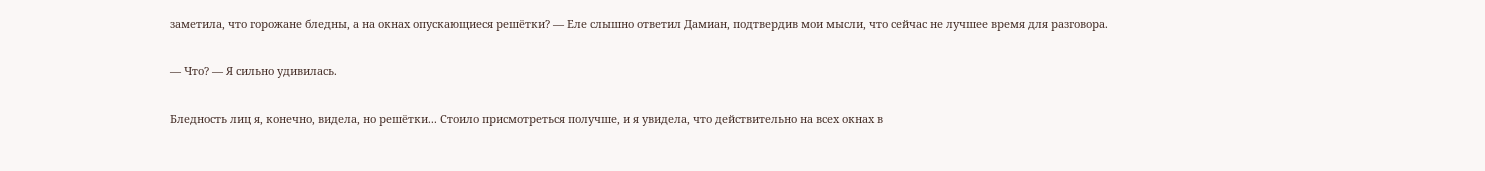заметила, что горожане бледны, а на окнах опускающиеся решётки? — Еле слышно ответил Дамиан, подтвердив мои мысли, что сейчас не лучшее время для разговора.

— Что? — Я сильно удивилась.

Бледность лиц я, конечно, видела, но решётки... Стоило присмотреться получше, и я увидела, что действительно на всех окнах в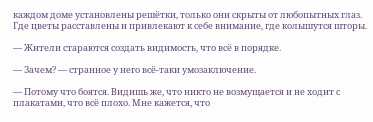каждом доме установлены решётки, только они скрыты от любопытных глаз. Где цветы расставлены и привлекают к себе внимание, где колышутся шторы.

— Жители стараются создать видимость, что всё в порядке.

— Зачем? — странное у него всё-таки умозаключение.

— Потому что боятся. Видишь же, что никто не возмущается и не ходит с плакатами, что всё плохо. Мне кажется, что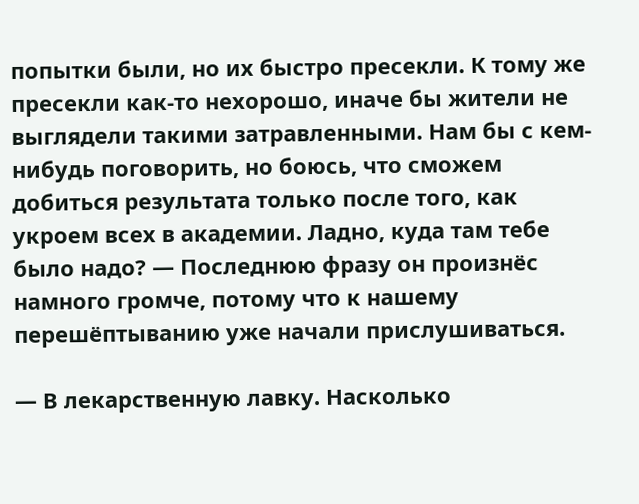попытки были, но их быстро пресекли. К тому же пресекли как-то нехорошо, иначе бы жители не выглядели такими затравленными. Нам бы с кем-нибудь поговорить, но боюсь, что сможем добиться результата только после того, как укроем всех в академии. Ладно, куда там тебе было надо? — Последнюю фразу он произнёс намного громче, потому что к нашему перешёптыванию уже начали прислушиваться.

— В лекарственную лавку. Насколько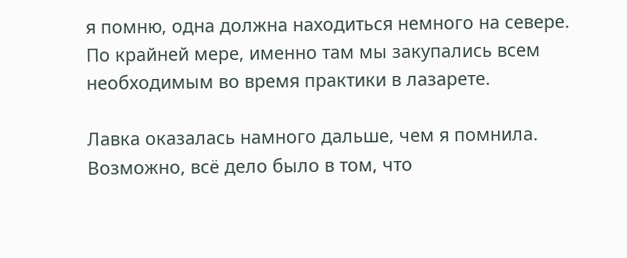я помню, одна должна находиться немного на севере. По крайней мере, именно там мы закупались всем необходимым во время практики в лазарете.

Лавка оказалась намного дальше, чем я помнила. Возможно, всё дело было в том, что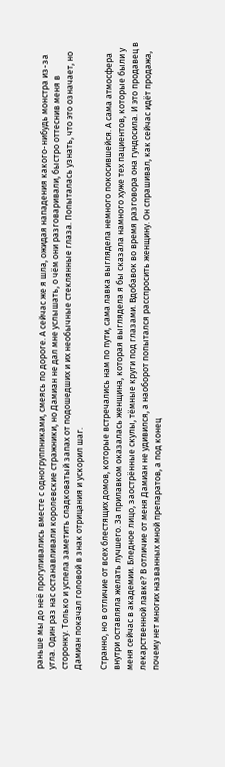раньше мы до неё прогуливались вместе с одногруппниками, смеясь по дороге. А сейчас же я шла, ожидая нападения какого-нибудь монстра из-за угла. Один раз нас останавливали королевские стражники, но Дамиан не дал мне услышать, о чём они разговаривали, быстро оттеснив меня в сторонку. Только и успела заметить сладковатый запах от подошедших и их необычные стеклянные глаза. Попыталась узнать, что это означает, но Дамиан покачал головой в знак отрицания и ускорил шаг.

Странно, но в отличие от всех блестящих домов, которые встречались нам по пути, сама лавка выглядела немного покосившейся. А сама атмосфера внутри оставляла желать лучшего. За прилавком оказалась женщина, которая выглядела я бы сказала намного хуже тех пациентов, которые были у меня сейчас в академии. Бледное лицо, заострённые скулы, тёмные круги под глазами. Вдобавок во время разговора она гундосила. И это продавец в лекарственной лавке? В отличие от меня Дамиан не удивился, а наоборот попытался расспросить женщину. Он спрашивал, как сейчас идёт продажа, почему нет многих названных мной препаратов, а под конец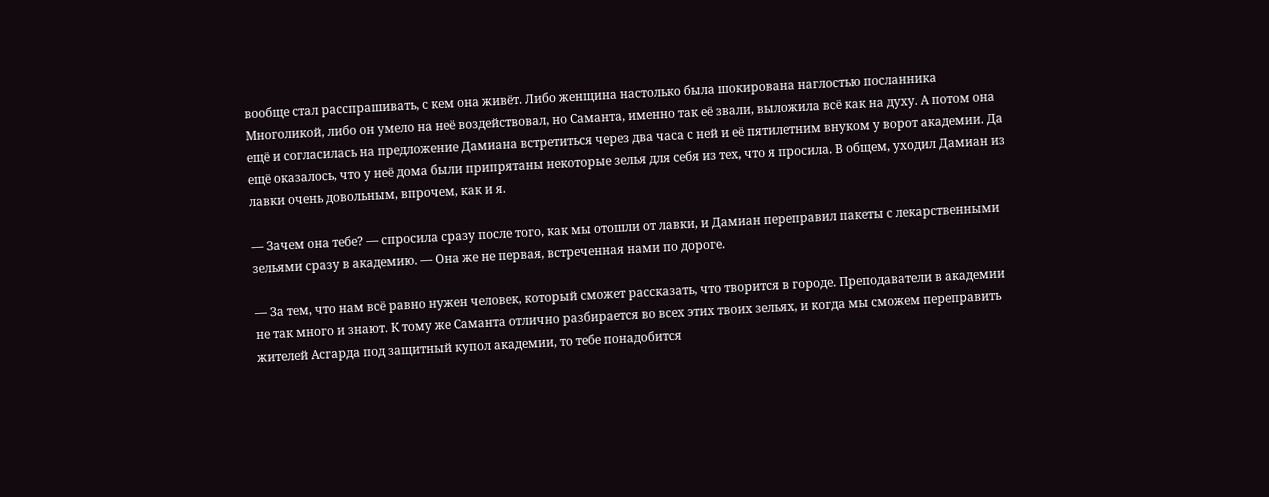вообще стал расспрашивать, с кем она живёт. Либо женщина настолько была шокирована наглостью посланника Многоликой, либо он умело на неё воздействовал, но Саманта, именно так её звали, выложила всё как на духу. А потом она ещё и согласилась на предложение Дамиана встретиться через два часа с ней и её пятилетним внуком у ворот академии. Да ещё оказалось, что у неё дома были припрятаны некоторые зелья для себя из тех, что я просила. В общем, уходил Дамиан из лавки очень довольным, впрочем, как и я.

— Зачем она тебе? — спросила сразу после того, как мы отошли от лавки, и Дамиан переправил пакеты с лекарственными зельями сразу в академию. — Она же не первая, встреченная нами по дороге.

— За тем, что нам всё равно нужен человек, который сможет рассказать, что творится в городе. Преподаватели в академии не так много и знают. К тому же Саманта отлично разбирается во всех этих твоих зельях, и когда мы сможем переправить жителей Асгарда под защитный купол академии, то тебе понадобится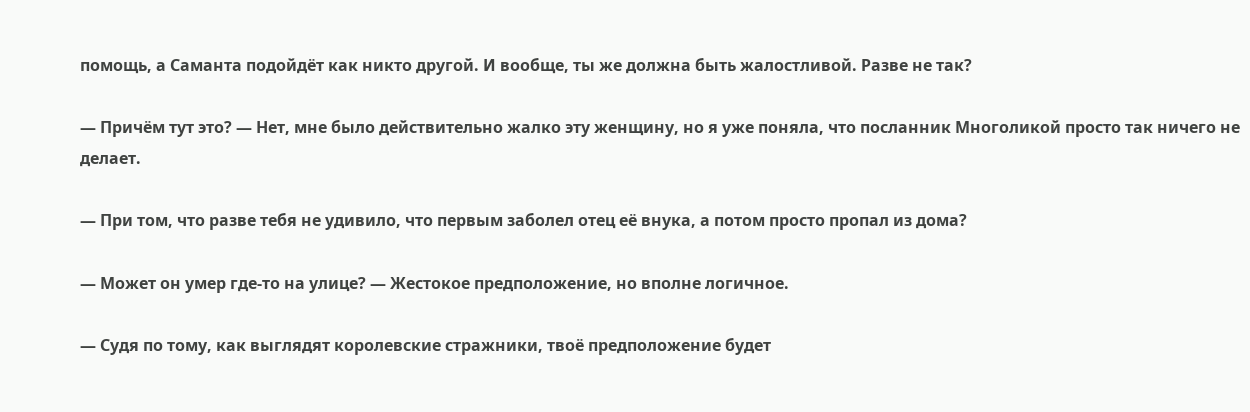помощь, а Саманта подойдёт как никто другой. И вообще, ты же должна быть жалостливой. Разве не так?

— Причём тут это? — Нет, мне было действительно жалко эту женщину, но я уже поняла, что посланник Многоликой просто так ничего не делает.

— При том, что разве тебя не удивило, что первым заболел отец её внука, а потом просто пропал из дома?

— Может он умер где-то на улице? — Жестокое предположение, но вполне логичное.

— Судя по тому, как выглядят королевские стражники, твоё предположение будет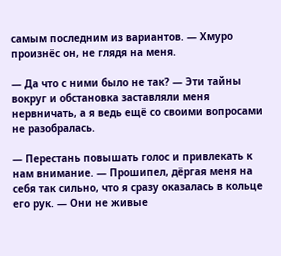самым последним из вариантов. — Хмуро произнёс он, не глядя на меня.

— Да что с ними было не так? — Эти тайны вокруг и обстановка заставляли меня нервничать, а я ведь ещё со своими вопросами не разобралась.

— Перестань повышать голос и привлекать к нам внимание. — Прошипел, дёргая меня на себя так сильно, что я сразу оказалась в кольце его рук. — Они не живые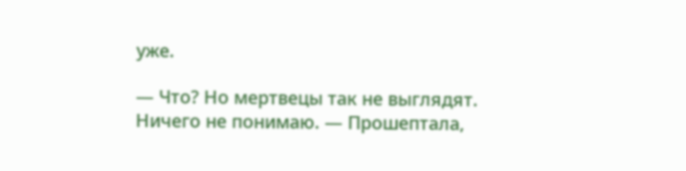уже.

— Что? Но мертвецы так не выглядят. Ничего не понимаю. — Прошептала,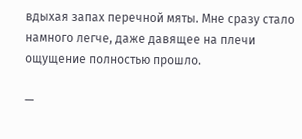вдыхая запах перечной мяты. Мне сразу стало намного легче, даже давящее на плечи ощущение полностью прошло.

—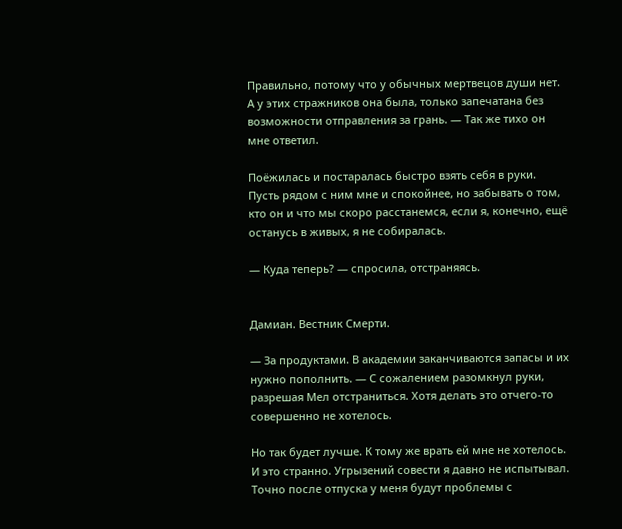Правильно, потому что у обычных мертвецов души нет. А у этих стражников она была, только запечатана без возможности отправления за грань. — Так же тихо он мне ответил.

Поёжилась и постаралась быстро взять себя в руки. Пусть рядом с ним мне и спокойнее, но забывать о том, кто он и что мы скоро расстанемся, если я, конечно, ещё останусь в живых, я не собиралась.

— Куда теперь? — спросила, отстраняясь.


Дамиан. Вестник Смерти.

— За продуктами. В академии заканчиваются запасы и их нужно пополнить. — С сожалением разомкнул руки, разрешая Мел отстраниться. Хотя делать это отчего-то совершенно не хотелось.

Но так будет лучше. К тому же врать ей мне не хотелось. И это странно. Угрызений совести я давно не испытывал. Точно после отпуска у меня будут проблемы с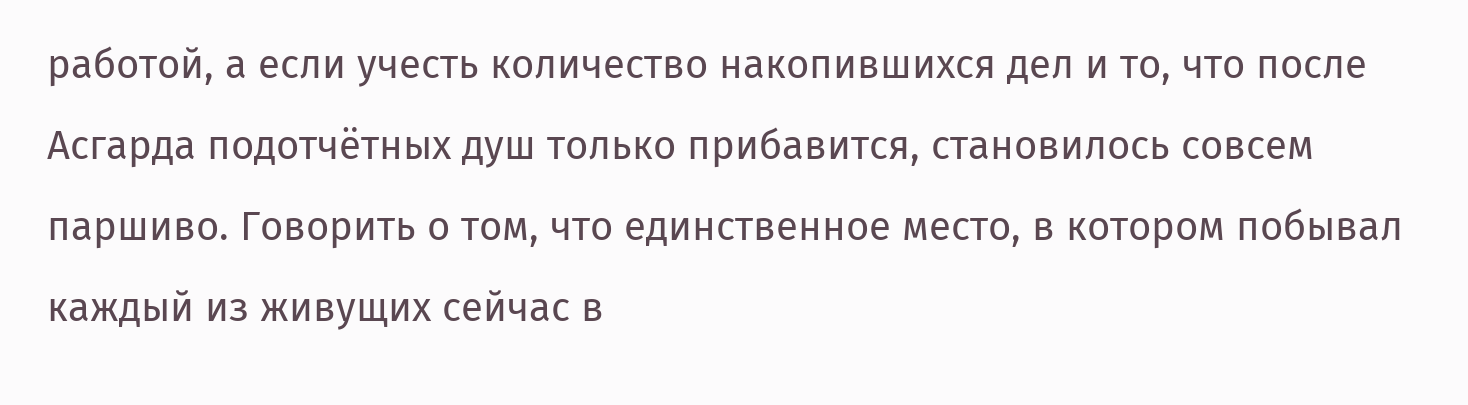работой, а если учесть количество накопившихся дел и то, что после Асгарда подотчётных душ только прибавится, становилось совсем паршиво. Говорить о том, что единственное место, в котором побывал каждый из живущих сейчас в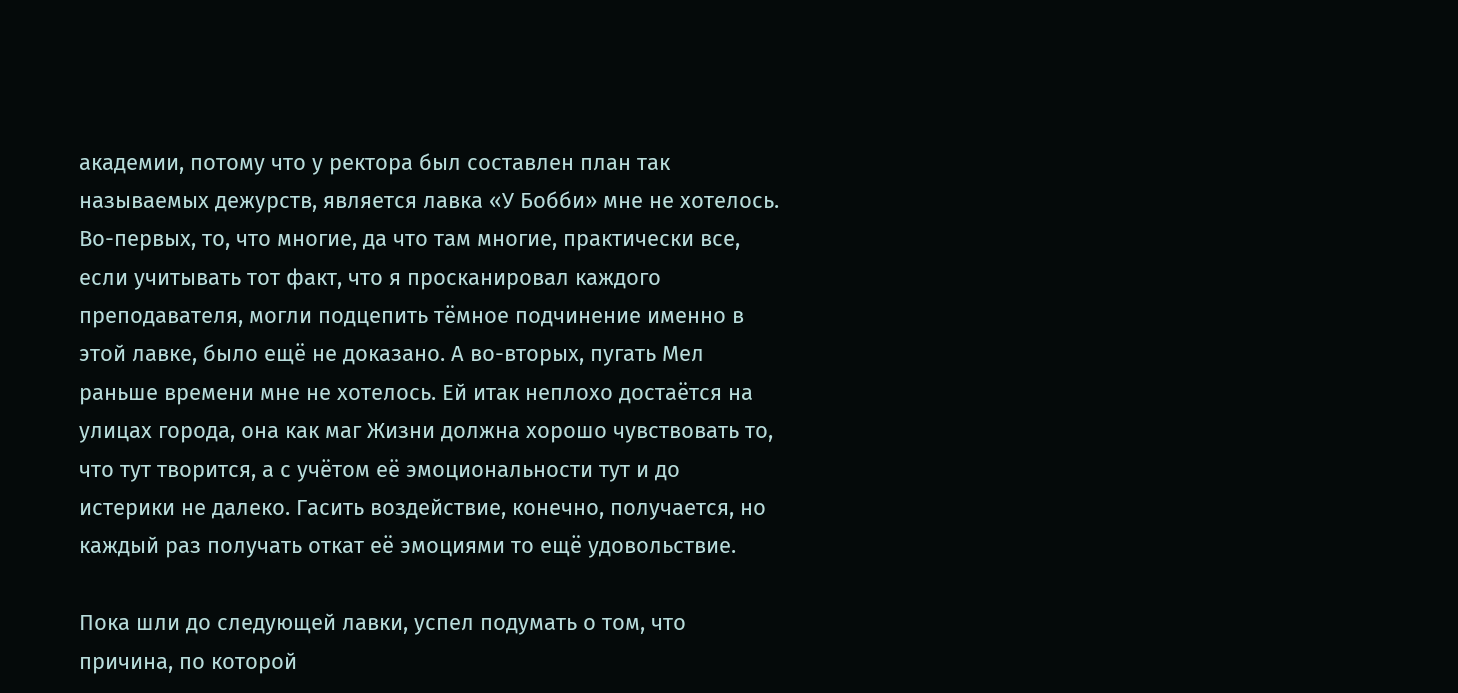академии, потому что у ректора был составлен план так называемых дежурств, является лавка «У Бобби» мне не хотелось. Во-первых, то, что многие, да что там многие, практически все, если учитывать тот факт, что я просканировал каждого преподавателя, могли подцепить тёмное подчинение именно в этой лавке, было ещё не доказано. А во-вторых, пугать Мел раньше времени мне не хотелось. Ей итак неплохо достаётся на улицах города, она как маг Жизни должна хорошо чувствовать то, что тут творится, а с учётом её эмоциональности тут и до истерики не далеко. Гасить воздействие, конечно, получается, но каждый раз получать откат её эмоциями то ещё удовольствие.

Пока шли до следующей лавки, успел подумать о том, что причина, по которой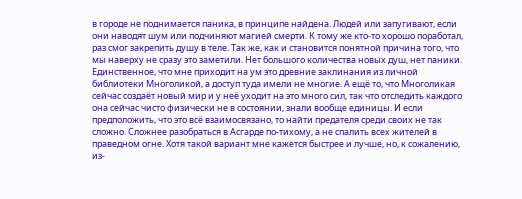в городе не поднимается паника, в принципе найдена. Людей или запугивают, если они наводят шум или подчиняют магией смерти. К тому же кто-то хорошо поработал, раз смог закрепить душу в теле. Так же, как и становится понятной причина того, что мы наверху не сразу это заметили. Нет большого количества новых душ, нет паники. Единственное, что мне приходит на ум это древние заклинания из личной библиотеки Многоликой, а доступ туда имели не многие. А ещё то, что Многоликая сейчас создаёт новый мир и у неё уходит на это много сил, так что отследить каждого она сейчас чисто физически не в состоянии, знали вообще единицы. И если предположить, что это всё взаимосвязано, то найти предателя среди своих не так сложно. Сложнее разобраться в Асгарде по-тихому, а не спалить всех жителей в праведном огне. Хотя такой вариант мне кажется быстрее и лучше, но, к сожалению, из-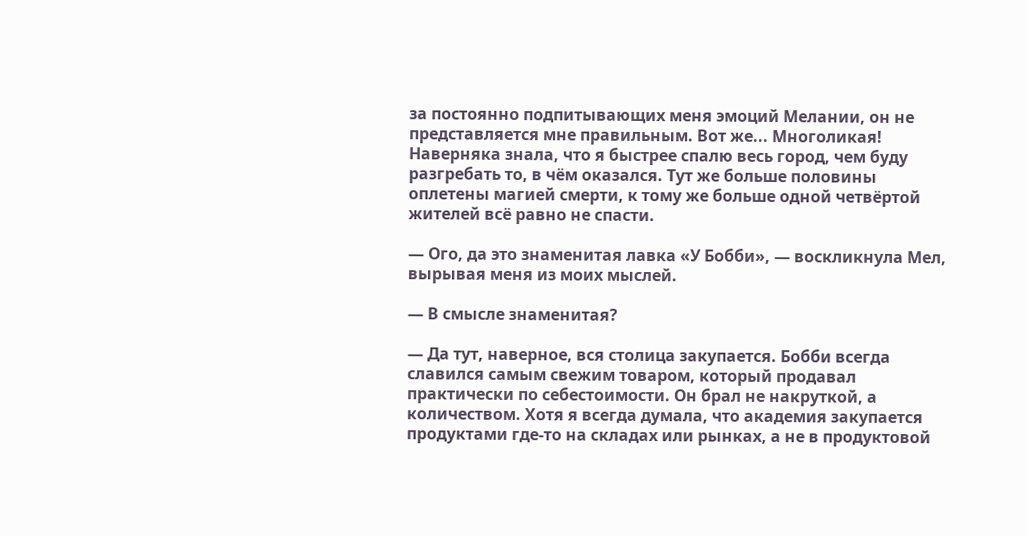за постоянно подпитывающих меня эмоций Мелании, он не представляется мне правильным. Вот же... Многоликая! Наверняка знала, что я быстрее спалю весь город, чем буду разгребать то, в чём оказался. Тут же больше половины оплетены магией смерти, к тому же больше одной четвёртой жителей всё равно не спасти.

— Ого, да это знаменитая лавка «У Бобби», — воскликнула Мел, вырывая меня из моих мыслей.

— В смысле знаменитая?

— Да тут, наверное, вся столица закупается. Бобби всегда славился самым свежим товаром, который продавал практически по себестоимости. Он брал не накруткой, а количеством. Хотя я всегда думала, что академия закупается продуктами где-то на складах или рынках, а не в продуктовой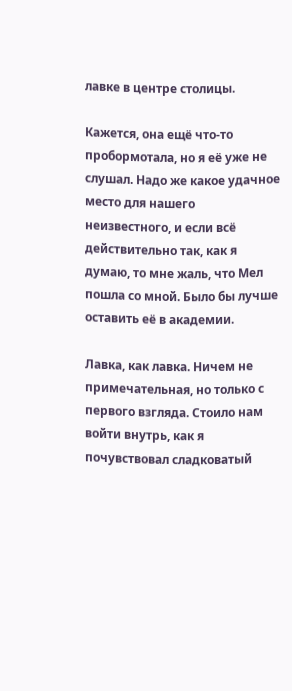лавке в центре столицы.

Кажется, она ещё что-то пробормотала, но я её уже не слушал. Надо же какое удачное место для нашего неизвестного, и если всё действительно так, как я думаю, то мне жаль, что Мел пошла со мной. Было бы лучше оставить её в академии.

Лавка, как лавка. Ничем не примечательная, но только с первого взгляда. Стоило нам войти внутрь, как я почувствовал сладковатый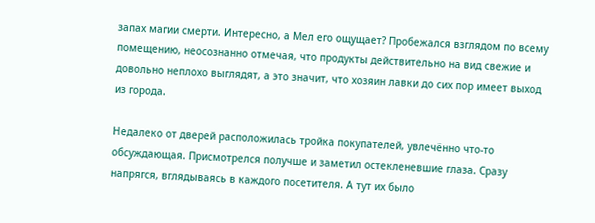запах магии смерти. Интересно, а Мел его ощущает? Пробежался взглядом по всему помещению, неосознанно отмечая, что продукты действительно на вид свежие и довольно неплохо выглядят, а это значит, что хозяин лавки до сих пор имеет выход из города.

Недалеко от дверей расположилась тройка покупателей, увлечённо что-то обсуждающая. Присмотрелся получше и заметил остекленевшие глаза. Сразу напрягся, вглядываясь в каждого посетителя. А тут их было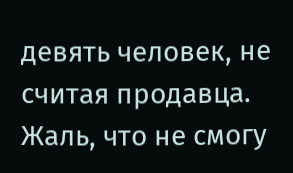девять человек, не считая продавца. Жаль, что не смогу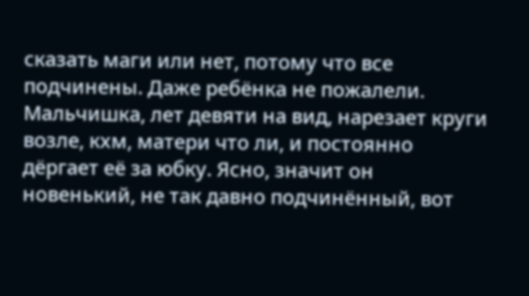сказать маги или нет, потому что все подчинены. Даже ребёнка не пожалели. Мальчишка, лет девяти на вид, нарезает круги возле, кхм, матери что ли, и постоянно дёргает её за юбку. Ясно, значит он новенький, не так давно подчинённый, вот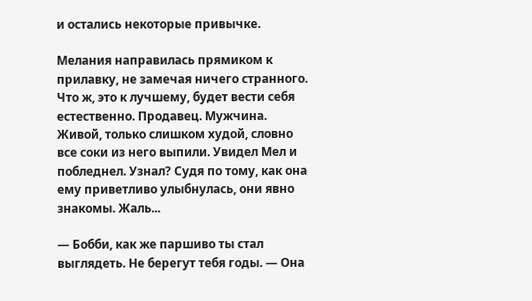и остались некоторые привычке.

Мелания направилась прямиком к прилавку, не замечая ничего странного. Что ж, это к лучшему, будет вести себя естественно. Продавец. Мужчина. Живой, только слишком худой, словно все соки из него выпили. Увидел Мел и побледнел. Узнал? Судя по тому, как она ему приветливо улыбнулась, они явно знакомы. Жаль...

— Бобби, как же паршиво ты стал выглядеть. Не берегут тебя годы. — Она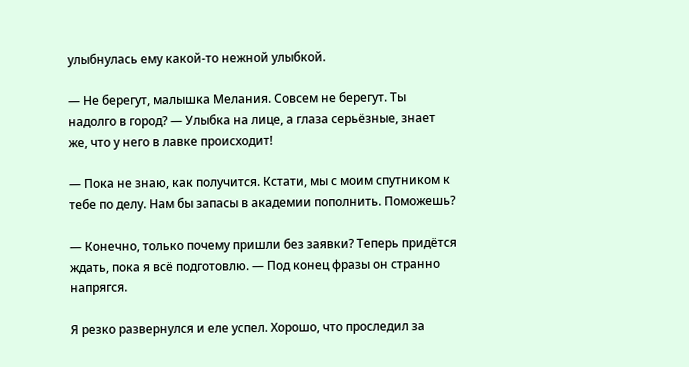улыбнулась ему какой-то нежной улыбкой.

— Не берегут, малышка Мелания. Совсем не берегут. Ты надолго в город? — Улыбка на лице, а глаза серьёзные, знает же, что у него в лавке происходит!

— Пока не знаю, как получится. Кстати, мы с моим спутником к тебе по делу. Нам бы запасы в академии пополнить. Поможешь?

— Конечно, только почему пришли без заявки? Теперь придётся ждать, пока я всё подготовлю. — Под конец фразы он странно напрягся.

Я резко развернулся и еле успел. Хорошо, что проследил за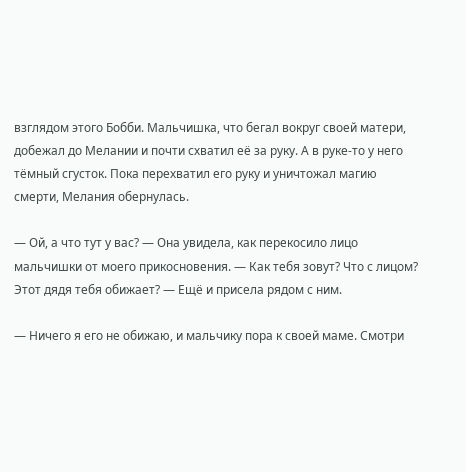взглядом этого Бобби. Мальчишка, что бегал вокруг своей матери, добежал до Мелании и почти схватил её за руку. А в руке-то у него тёмный сгусток. Пока перехватил его руку и уничтожал магию смерти, Мелания обернулась.

— Ой, а что тут у вас? — Она увидела, как перекосило лицо мальчишки от моего прикосновения. — Как тебя зовут? Что с лицом? Этот дядя тебя обижает? — Ещё и присела рядом с ним.

— Ничего я его не обижаю, и мальчику пора к своей маме. Смотри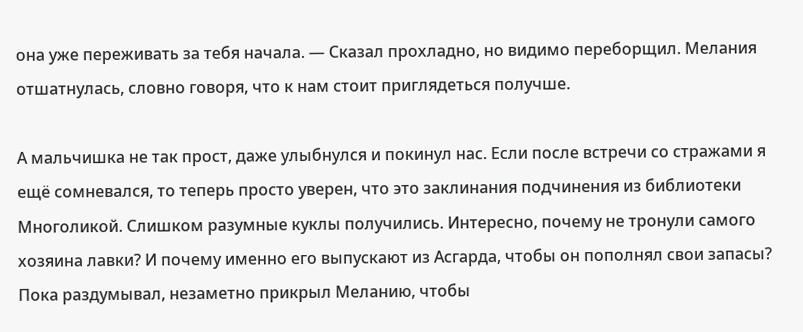она уже переживать за тебя начала. — Сказал прохладно, но видимо переборщил. Мелания отшатнулась, словно говоря, что к нам стоит приглядеться получше.

А мальчишка не так прост, даже улыбнулся и покинул нас. Если после встречи со стражами я ещё сомневался, то теперь просто уверен, что это заклинания подчинения из библиотеки Многоликой. Слишком разумные куклы получились. Интересно, почему не тронули самого хозяина лавки? И почему именно его выпускают из Асгарда, чтобы он пополнял свои запасы? Пока раздумывал, незаметно прикрыл Меланию, чтобы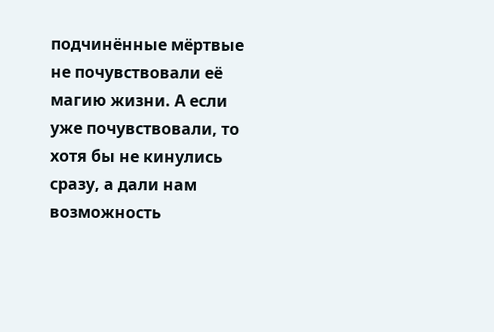подчинённые мёртвые не почувствовали её магию жизни. А если уже почувствовали, то хотя бы не кинулись сразу, а дали нам возможность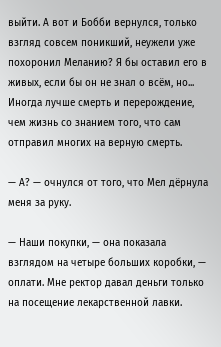выйти. А вот и Бобби вернулся, только взгляд совсем поникший, неужели уже похоронил Меланию? Я бы оставил его в живых, если бы он не знал о всём, но... Иногда лучше смерть и перерождение, чем жизнь со знанием того, что сам отправил многих на верную смерть.

— А? — очнулся от того, что Мел дёрнула меня за руку.

— Наши покупки, — она показала взглядом на четыре больших коробки, — оплати. Мне ректор давал деньги только на посещение лекарственной лавки.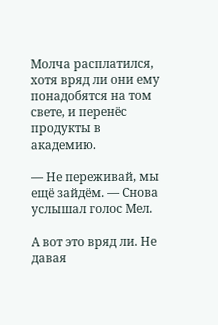Молча расплатился, хотя вряд ли они ему понадобятся на том свете, и перенёс продукты в академию.

— Не переживай, мы ещё зайдём. — Снова услышал голос Мел.

А вот это вряд ли. Не давая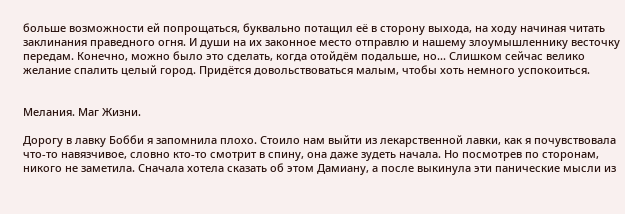больше возможности ей попрощаться, буквально потащил её в сторону выхода, на ходу начиная читать заклинания праведного огня. И души на их законное место отправлю и нашему злоумышленнику весточку передам. Конечно, можно было это сделать, когда отойдём подальше, но... Слишком сейчас велико желание спалить целый город. Придётся довольствоваться малым, чтобы хоть немного успокоиться.


Мелания. Маг Жизни.

Дорогу в лавку Бобби я запомнила плохо. Стоило нам выйти из лекарственной лавки, как я почувствовала что-то навязчивое, словно кто-то смотрит в спину, она даже зудеть начала. Но посмотрев по сторонам, никого не заметила. Сначала хотела сказать об этом Дамиану, а после выкинула эти панические мысли из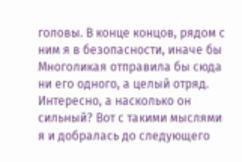головы. В конце концов, рядом с ним я в безопасности, иначе бы Многоликая отправила бы сюда ни его одного, а целый отряд. Интересно, а насколько он сильный? Вот с такими мыслями я и добралась до следующего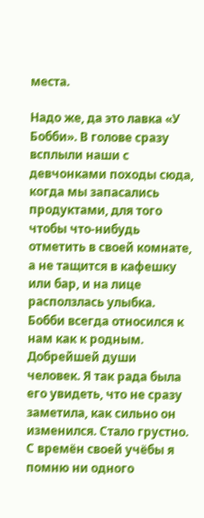места.

Надо же, да это лавка «У Бобби». В голове сразу всплыли наши с девчонками походы сюда, когда мы запасались продуктами, для того чтобы что-нибудь отметить в своей комнате, а не тащится в кафешку или бар, и на лице расползлась улыбка. Бобби всегда относился к нам как к родным. Добрейшей души человек. Я так рада была его увидеть, что не сразу заметила, как сильно он изменился. Стало грустно. С времён своей учёбы я помню ни одного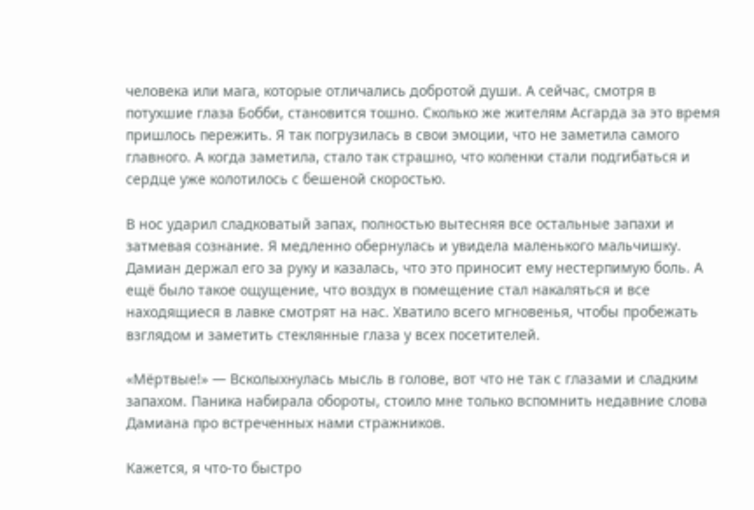человека или мага, которые отличались добротой души. А сейчас, смотря в потухшие глаза Бобби, становится тошно. Сколько же жителям Асгарда за это время пришлось пережить. Я так погрузилась в свои эмоции, что не заметила самого главного. А когда заметила, стало так страшно, что коленки стали подгибаться и сердце уже колотилось с бешеной скоростью.

В нос ударил сладковатый запах, полностью вытесняя все остальные запахи и затмевая сознание. Я медленно обернулась и увидела маленького мальчишку. Дамиан держал его за руку и казалась, что это приносит ему нестерпимую боль. А ещё было такое ощущение, что воздух в помещение стал накаляться и все находящиеся в лавке смотрят на нас. Хватило всего мгновенья, чтобы пробежать взглядом и заметить стеклянные глаза у всех посетителей.

«Мёртвые!» — Всколыхнулась мысль в голове, вот что не так с глазами и сладким запахом. Паника набирала обороты, стоило мне только вспомнить недавние слова Дамиана про встреченных нами стражников.

Кажется, я что-то быстро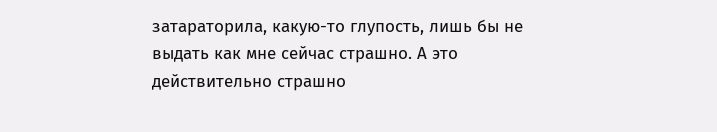затараторила, какую-то глупость, лишь бы не выдать как мне сейчас страшно. А это действительно страшно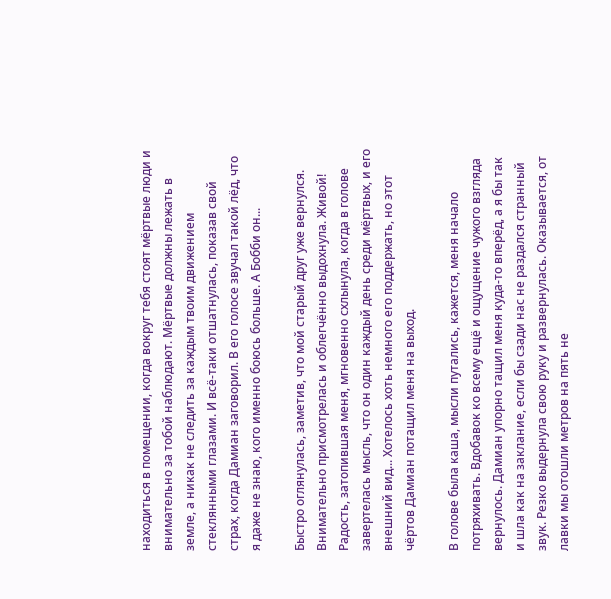находиться в помещении, когда вокруг тебя стоят мёртвые люди и внимательно за тобой наблюдают. Мёртвые должны лежать в земле, а никак не следить за каждым твоим движением стеклянными глазами. И всё-таки отшатнулась, показав свой страх, когда Дамиан заговорил. В его голосе звучал такой лёд, что я даже не знаю, кого именно боюсь больше. А Бобби он...

Быстро оглянулась, заметив, что мой старый друг уже вернулся. Внимательно присмотрелась и облегчённо выдохнула. Живой! Радость, затопившая меня, мгновенно схлынула, когда в голове завертелась мысль, что он один каждый день среди мёртвых, и его внешний вид... Хотелось хоть немного его поддержать, но этот чёртов Дамиан потащил меня на выход.

В голове была каша, мысли путались, кажется, меня начало потряхивать. Вдобавок ко всему ещё и ощущение чужого взгляда вернулось. Дамиан упорно тащил меня куда-то вперёд, а я бы так и шла как на заклание, если бы сзади нас не раздался странный звук. Резко выдернула свою руку и развернулась. Оказывается, от лавки мы отошли метров на пять не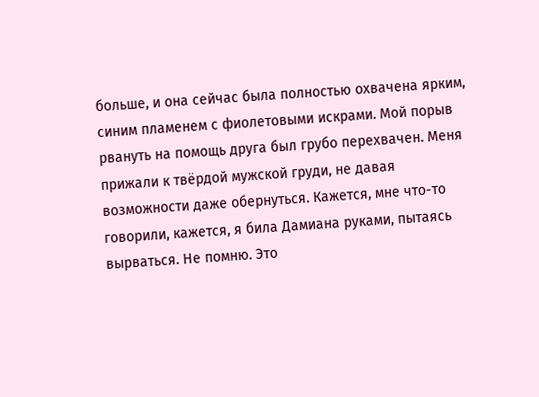больше, и она сейчас была полностью охвачена ярким, синим пламенем с фиолетовыми искрами. Мой порыв рвануть на помощь друга был грубо перехвачен. Меня прижали к твёрдой мужской груди, не давая возможности даже обернуться. Кажется, мне что-то говорили, кажется, я била Дамиана руками, пытаясь вырваться. Не помню. Это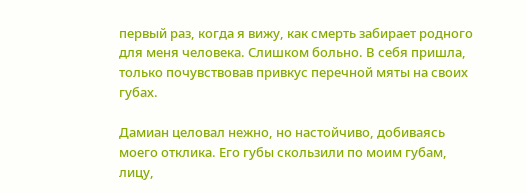первый раз, когда я вижу, как смерть забирает родного для меня человека. Слишком больно. В себя пришла, только почувствовав привкус перечной мяты на своих губах.

Дамиан целовал нежно, но настойчиво, добиваясь моего отклика. Его губы скользили по моим губам, лицу,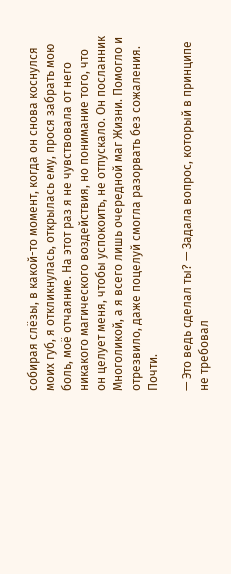собирая слёзы, в какой-то момент, когда он снова коснулся моих губ, я откликнулась, открылась ему, прося забрать мою боль, моё отчаяние. На этот раз я не чувствовала от него никакого магического воздействия, но понимание того, что он целует меня, чтобы успокоить, не отпускало. Он посланник Многоликой, а я всего лишь очередной маг Жизни. Помогло и отрезвило, даже поцелуй смогла разорвать без сожаления. Почти.

— Это ведь сделал ты? — Задала вопрос, который в принципе не требовал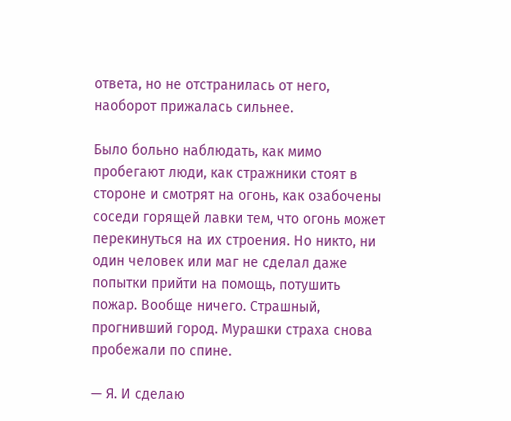ответа, но не отстранилась от него, наоборот прижалась сильнее.

Было больно наблюдать, как мимо пробегают люди, как стражники стоят в стороне и смотрят на огонь, как озабочены соседи горящей лавки тем, что огонь может перекинуться на их строения. Но никто, ни один человек или маг не сделал даже попытки прийти на помощь, потушить пожар. Вообще ничего. Страшный, прогнивший город. Мурашки страха снова пробежали по спине.

— Я. И сделаю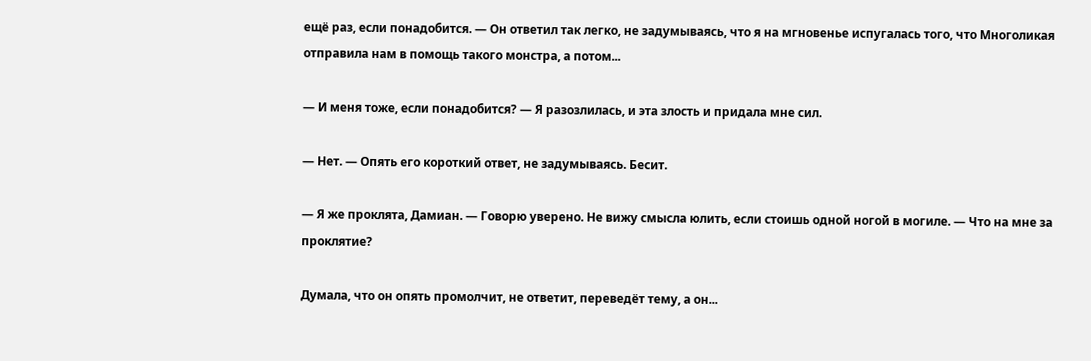ещё раз, если понадобится. — Он ответил так легко, не задумываясь, что я на мгновенье испугалась того, что Многоликая отправила нам в помощь такого монстра, а потом...

— И меня тоже, если понадобится? — Я разозлилась, и эта злость и придала мне сил.

— Нет. — Опять его короткий ответ, не задумываясь. Бесит.

— Я же проклята, Дамиан. — Говорю уверено. Не вижу смысла юлить, если стоишь одной ногой в могиле. — Что на мне за проклятие?

Думала, что он опять промолчит, не ответит, переведёт тему, а он...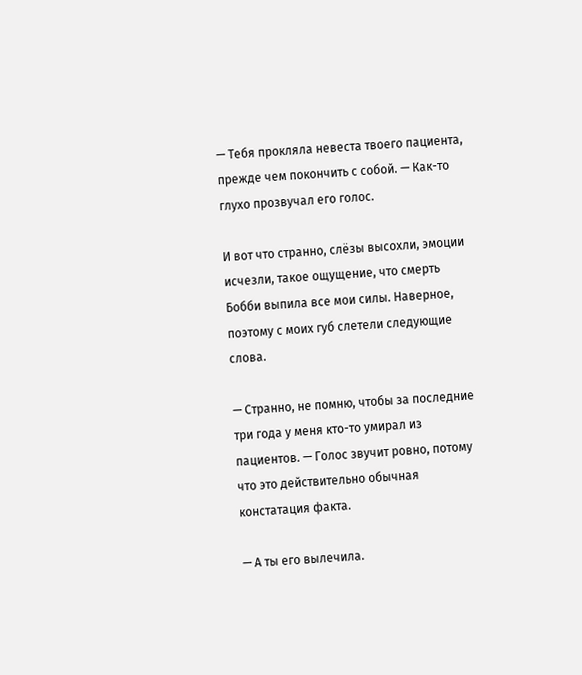— Тебя прокляла невеста твоего пациента, прежде чем покончить с собой. — Как-то глухо прозвучал его голос.

И вот что странно, слёзы высохли, эмоции исчезли, такое ощущение, что смерть Бобби выпила все мои силы. Наверное, поэтому с моих губ слетели следующие слова.

— Странно, не помню, чтобы за последние три года у меня кто-то умирал из пациентов. — Голос звучит ровно, потому что это действительно обычная констатация факта.

— А ты его вылечила.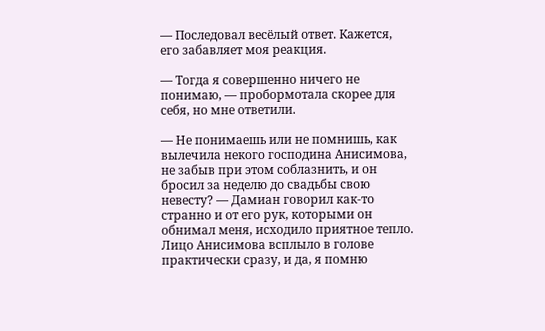— Последовал весёлый ответ. Кажется, его забавляет моя реакция.

— Тогда я совершенно ничего не понимаю, — пробормотала скорее для себя, но мне ответили.

— Не понимаешь или не помнишь, как вылечила некого господина Анисимова, не забыв при этом соблазнить, и он бросил за неделю до свадьбы свою невесту? — Дамиан говорил как-то странно и от его рук, которыми он обнимал меня, исходило приятное тепло. Лицо Анисимова всплыло в голове практически сразу, и да, я помню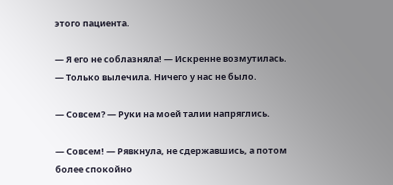этого пациента.

— Я его не соблазняла! — Искренне возмутилась. — Только вылечила. Ничего у нас не было.

— Совсем? — Руки на моей талии напряглись.

— Совсем! — Рявкнула, не сдержавшись, а потом более спокойно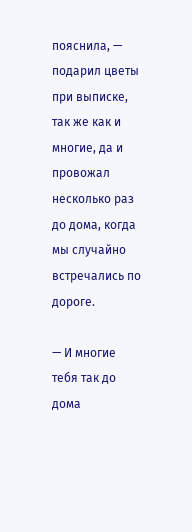пояснила, — подарил цветы при выписке, так же как и многие, да и провожал несколько раз до дома, когда мы случайно встречались по дороге.

— И многие тебя так до дома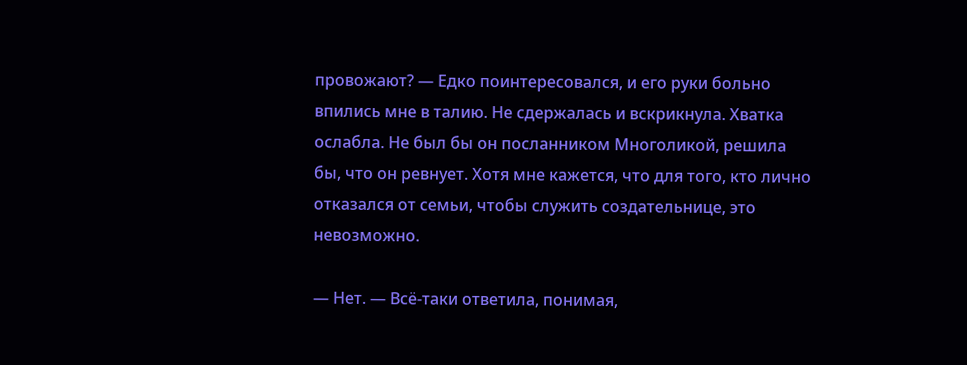провожают? — Едко поинтересовался, и его руки больно впились мне в талию. Не сдержалась и вскрикнула. Хватка ослабла. Не был бы он посланником Многоликой, решила бы, что он ревнует. Хотя мне кажется, что для того, кто лично отказался от семьи, чтобы служить создательнице, это невозможно.

— Нет. — Всё-таки ответила, понимая,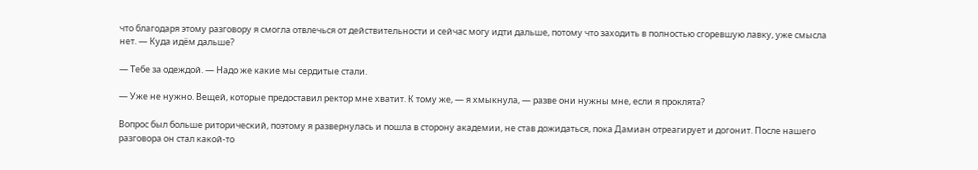что благодаря этому разговору я смогла отвлечься от действительности и сейчас могу идти дальше, потому что заходить в полностью сгоревшую лавку, уже смысла нет. — Куда идём дальше?

— Тебе за одеждой. — Надо же какие мы сердитые стали.

— Уже не нужно. Вещей, которые предоставил ректор мне хватит. К тому же, — я хмыкнула, — разве они нужны мне, если я проклята?

Вопрос был больше риторический, поэтому я развернулась и пошла в сторону академии, не став дожидаться, пока Дамиан отреагирует и догонит. После нашего разговора он стал какой-то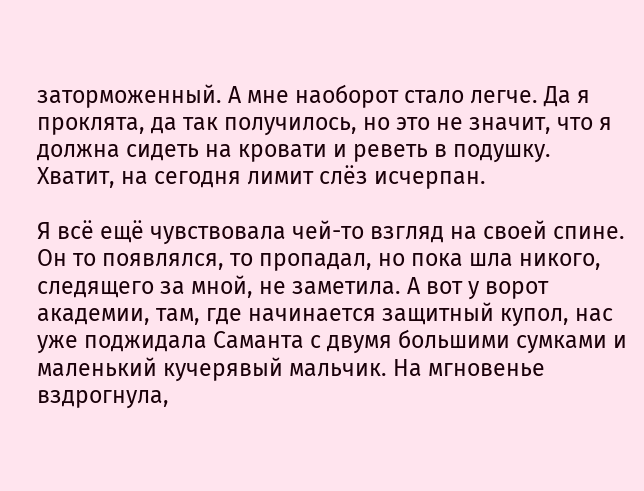заторможенный. А мне наоборот стало легче. Да я проклята, да так получилось, но это не значит, что я должна сидеть на кровати и реветь в подушку. Хватит, на сегодня лимит слёз исчерпан.

Я всё ещё чувствовала чей-то взгляд на своей спине. Он то появлялся, то пропадал, но пока шла никого, следящего за мной, не заметила. А вот у ворот академии, там, где начинается защитный купол, нас уже поджидала Саманта с двумя большими сумками и маленький кучерявый мальчик. На мгновенье вздрогнула,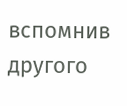вспомнив другого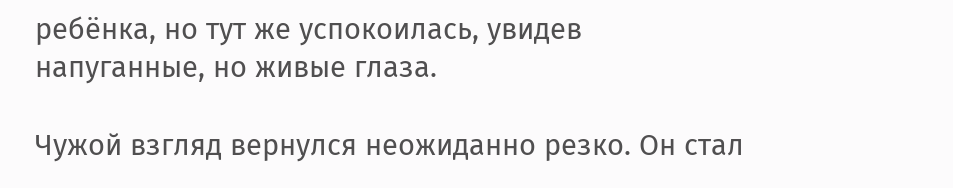ребёнка, но тут же успокоилась, увидев напуганные, но живые глаза.

Чужой взгляд вернулся неожиданно резко. Он стал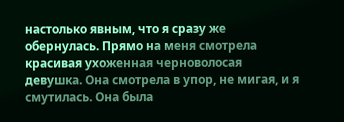настолько явным, что я сразу же обернулась. Прямо на меня смотрела красивая ухоженная черноволосая девушка. Она смотрела в упор, не мигая, и я смутилась. Она была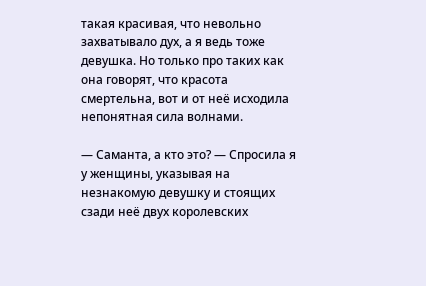такая красивая, что невольно захватывало дух, а я ведь тоже девушка. Но только про таких как она говорят, что красота смертельна, вот и от неё исходила непонятная сила волнами.

— Саманта, а кто это? — Спросила я у женщины, указывая на незнакомую девушку и стоящих сзади неё двух королевских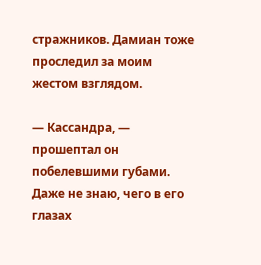стражников. Дамиан тоже проследил за моим жестом взглядом.

— Кассандра, — прошептал он побелевшими губами. Даже не знаю, чего в его глазах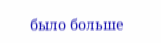было больше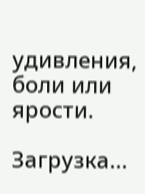удивления, боли или ярости.

Загрузка...